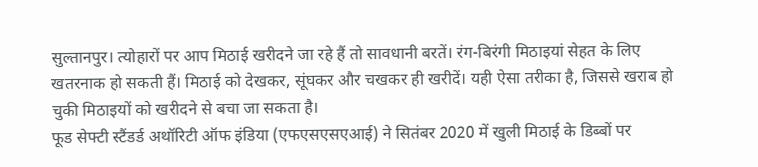सुल्तानपुर। त्योहारों पर आप मिठाई खरीदने जा रहे हैं तो सावधानी बरतें। रंग-बिरंगी मिठाइयां सेहत के लिए खतरनाक हो सकती हैं। मिठाई को देखकर, सूंघकर और चखकर ही खरीदें। यही ऐसा तरीका है, जिससे खराब हो चुकी मिठाइयों को खरीदने से बचा जा सकता है।
फूड सेफ्टी स्टैंडर्ड अथॉरिटी ऑफ इंडिया (एफएसएसएआई) ने सितंबर 2020 में खुली मिठाई के डिब्बों पर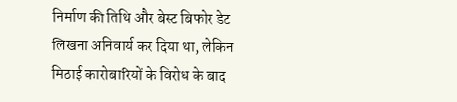निर्माण की तिथि और बेस्ट बिफोर डेट लिखना अनिवार्य कर दिया था, लेकिन मिठाई कारोबारियों के विरोध के बाद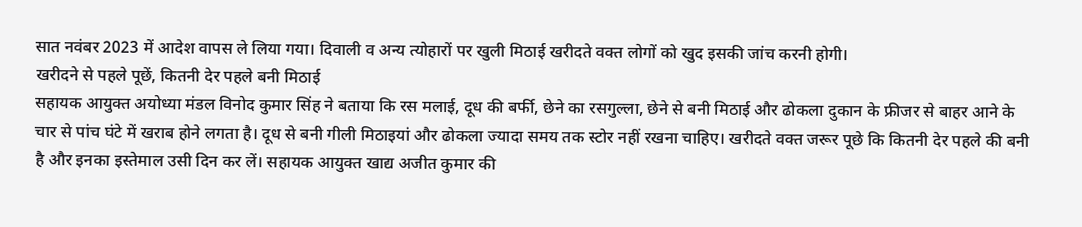सात नवंबर 2023 में आदेश वापस ले लिया गया। दिवाली व अन्य त्योहारों पर खुली मिठाई खरीदते वक्त लोगों को खुद इसकी जांच करनी होगी।
खरीदने से पहले पूछें, कितनी देर पहले बनी मिठाई
सहायक आयुक्त अयोध्या मंडल विनोद कुमार सिंह ने बताया कि रस मलाई, दूध की बर्फी, छेने का रसगुल्ला, छेने से बनी मिठाई और ढोकला दुकान के फ्रीजर से बाहर आने के चार से पांच घंटे में खराब होने लगता है। दूध से बनी गीली मिठाइयां और ढोकला ज्यादा समय तक स्टोर नहीं रखना चाहिए। खरीदते वक्त जरूर पूछे कि कितनी देर पहले की बनी है और इनका इस्तेमाल उसी दिन कर लें। सहायक आयुक्त खाद्य अजीत कुमार की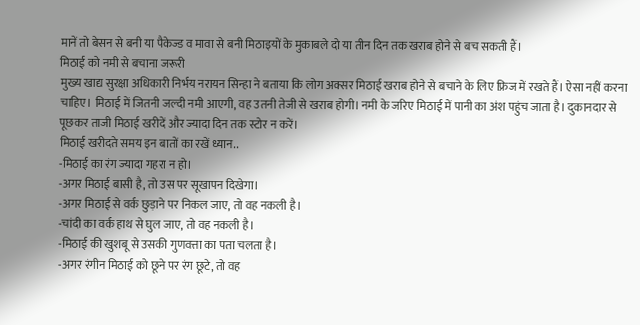मानें तो बेसन से बनी या पैकेज्ड व मावा से बनी मिठाइयों के मुकाबले दो या तीन दिन तक खराब होने से बच सकती हैं।
मिठाई को नमी से बचाना जरूरी
मुख्य खाद्य सुरक्षा अधिकारी निर्भय नरायन सिन्हा ने बताया कि लोग अक्सर मिठाई खराब होने से बचाने के लिए फ्रिज में रखते हैं। ऐसा नहीं करना चाहिए। मिठाई में जितनी जल्दी नमी आएगी, वह उतनी तेजी से खराब होगी। नमी के जरिए मिठाई में पानी का अंश पहुंच जाता है। दुकानदार से पूछकर ताजी मिठाई खरीदें और ज्यादा दिन तक स्टोर न करें।
मिठाई खरीदते समय इन बातों का रखें ध्यान..
-मिठाई का रंग ज्यादा गहरा न हो।
-अगर मिठाई बासी है, तो उस पर सूखापन दिखेगा।
-अगर मिठाई से वर्क छुड़ाने पर निकल जाए, तो वह नकली है।
-चांदी का वर्क हाथ से घुल जाए, तो वह नकली है।
-मिठाई की खुशबू से उसकी गुणवत्ता का पता चलता है।
-अगर रंगीन मिठाई को छूने पर रंग छूटे, तो वह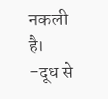नकली है।
-दूध से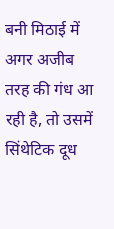बनी मिठाई में अगर अजीब तरह की गंध आ रही है, तो उसमें सिंथेटिक दूध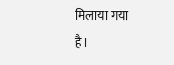मिलाया गया है।